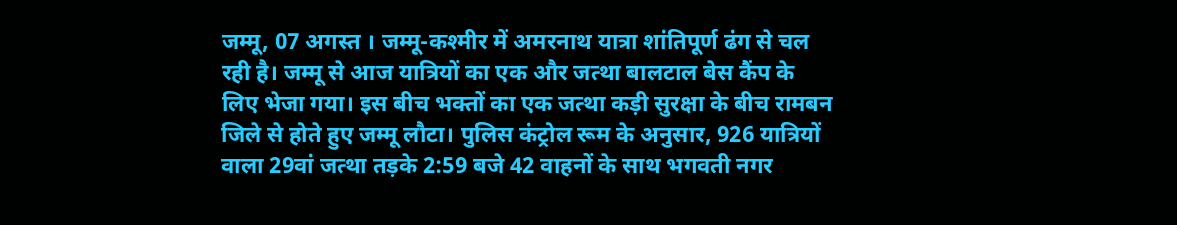जम्मू, 07 अगस्त । जम्मू-कश्मीर में अमरनाथ यात्रा शांतिपूर्ण ढंग से चल रही है। जम्मू से आज यात्रियों का एक और जत्था बालटाल बेस कैंप के लिए भेजा गया। इस बीच भक्तों का एक जत्था कड़ी सुरक्षा के बीच रामबन जिले से होते हुए जम्मू लौटा। पुलिस कंट्रोल रूम के अनुसार, 926 यात्रियों वाला 29वां जत्था तड़के 2:59 बजे 42 वाहनों के साथ भगवती नगर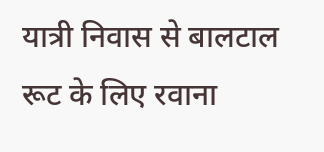यात्री निवास से बालटाल रूट के लिए रवाना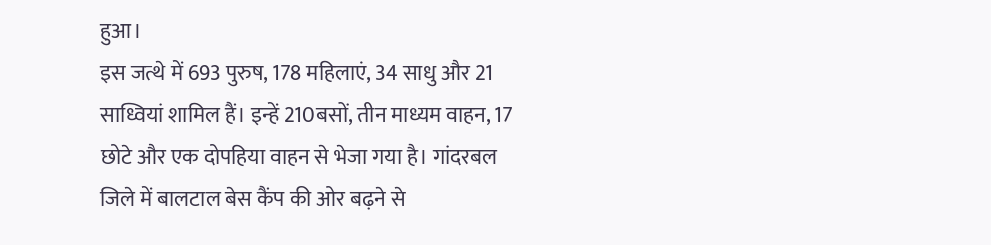हुआ।
इस जत्थे में 693 पुरुष, 178 महिलाएं, 34 साधु और 21 साध्वियां शामिल हैं। इन्हें 210बसों, तीन माध्यम वाहन, 17 छोटे और एक दोपहिया वाहन से भेजा गया है। गांदरबल जिले में बालटाल बेस कैंप की ओर बढ़ने से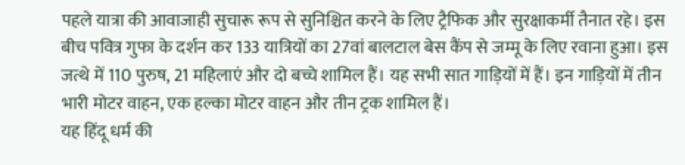पहले यात्रा की आवाजाही सुचारू रूप से सुनिश्चित करने के लिए ट्रैफिक और सुरक्षाकर्मी तैनात रहे। इस बीच पवित्र गुफा के दर्शन कर 133 यात्रियों का 27वां बालटाल बेस कैंप से जम्मू के लिए रवाना हुआ। इस जत्थे में 110 पुरुष, 21 महिलाएं और दो बच्चे शामिल हैं। यह सभी सात गाड़ियों में हैं। इन गाड़ियों में तीन भारी मोटर वाहन, एक हल्का मोटर वाहन और तीन ट्रक शामिल हैं।
यह हिंदू धर्म की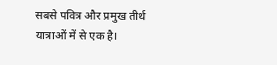सबसे पवित्र और प्रमुख तीर्थ यात्राओं में से एक है।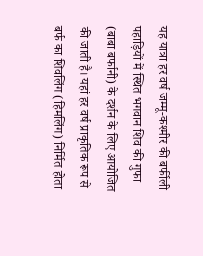यह यात्रा हर वर्ष जम्मू-कश्मीर की बर्फीली पहाड़ियों में स्थित भगवान शिव की गुफा (बाबा बर्फानी) के दर्शन के लिए आयोजित की जाती है। यहां हर वर्ष प्राकृतिक रूप से बर्फ का शिवलिंग (हिमलिंग) निर्मित होता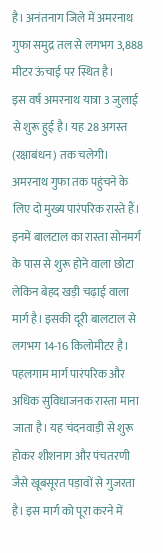है। अनंतनाग जिले में अमरनाथ गुफा समुद्र तल से लगभग 3,888 मीटर ऊंचाई पर स्थित है।
इस वर्ष अमरनाथ यात्रा 3 जुलाई से शुरू हुई है। यह 28 अगस्त (रक्षाबंधन) तक चलेगी। अमरनाथ गुफा तक पहुंचने के लिए दो मुख्य पारंपरिक रास्ते हैं। इनमें बालटाल का रास्ता सोनमर्ग के पास से शुरू होने वाला छोटा लेकिन बेहद खड़ी चढ़ाई वाला मार्ग है। इसकी दूरी बालटाल से लगभग 14-16 किलोमीटर है। पहलगाम मार्ग पारंपरिक और अधिक सुविधाजनक रास्ता माना जाता है। यह चंदनवाड़ी से शुरू होकर शीशनाग और पंचतरणी जैसे खूबसूरत पड़ावों से गुजरता है। इस मार्ग को पूरा करने में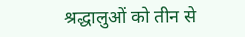श्रद्धालुओं को तीन से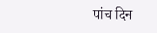पांच दिन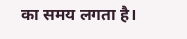का समय लगता है।